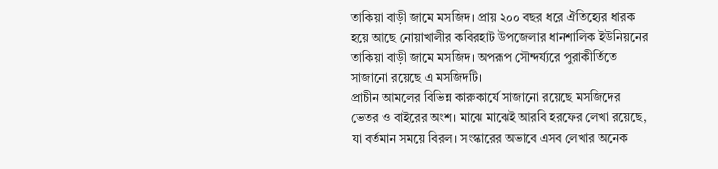তাকিয়া বাড়ী জামে মসজিদ। প্রায় ২০০ বছর ধরে ঐতিহ্যের ধারক হয়ে আছে নোয়াখালীর কবিরহাট উপজেলার ধানশালিক ইউনিয়নের তাকিয়া বাড়ী জামে মসজিদ। অপরূপ সৌন্দর্য্যরে পুরাকীর্তিতে সাজানো রয়েছে এ মসজিদটি।
প্রাচীন আমলের বিভিন্ন কারুকার্যে সাজানো রয়েছে মসজিদের ভেতর ও বাইরের অংশ। মাঝে মাঝেই আরবি হরফের লেখা রয়েছে, যা বর্তমান সময়ে বিরল। সংস্কারের অভাবে এসব লেখার অনেক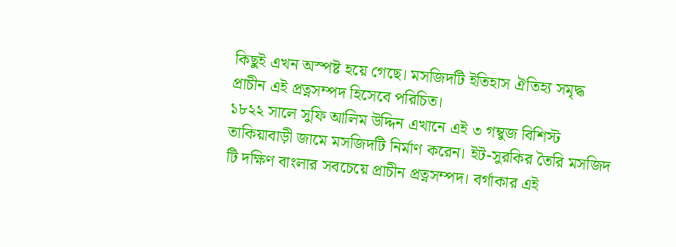কিছুই এখন অস্পষ্ট হয়ে গেছে। মসজিদটি ইতিহাস ঐতিহ্য সমৃদ্ধ প্রাচীন এই প্রত্নসম্পদ হিসেবে পরিচিত।
১৮২২ সালে সুফি আলিম উদ্দিন এখানে এই ৩ গম্বুজ বিশিস্ট তাকিয়াবাড়ী জামে মসজিদটি নির্মাণ করেন। ইট-সুরকির তৈরি মসজিদ টি দক্ষিণ বাংলার সবচেয়ে প্রাচীন প্রত্নসম্পদ। বর্গাকার এই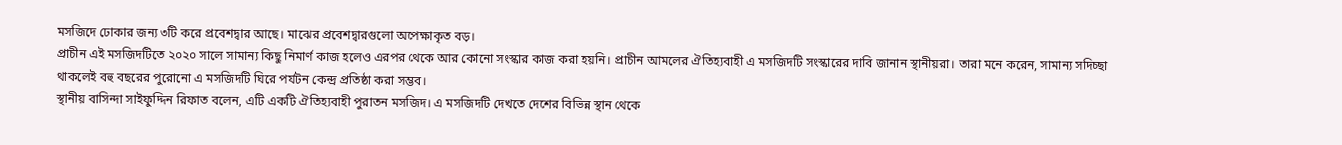মসজিদে ঢোকার জন্য ৩টি করে প্রবেশদ্বার আছে। মাঝের প্রবেশদ্বারগুলো অপেক্ষাকৃত বড়।
প্রাচীন এই মসজিদটিতে ২০২০ সালে সামান্য কিছু নিমার্ণ কাজ হলেও এরপর থেকে আর কোনো সংস্কার কাজ করা হয়নি। প্রাচীন আমলের ঐতিহ্যবাহী এ মসজিদটি সংস্কারের দাবি জানান স্থানীয়রা। তারা মনে করেন, সামান্য সদিচ্ছা থাকলেই বহু বছরের পুরোনো এ মসজিদটি ঘিরে পর্যটন কেন্দ্র প্রতিষ্ঠা করা সম্ভব।
স্থানীয় বাসিন্দা সাইফুদ্দিন রিফাত বলেন, এটি একটি ঐতিহ্যবাহী পুরাতন মসজিদ। এ মসজিদটি দেখতে দেশের বিভিন্ন স্থান থেকে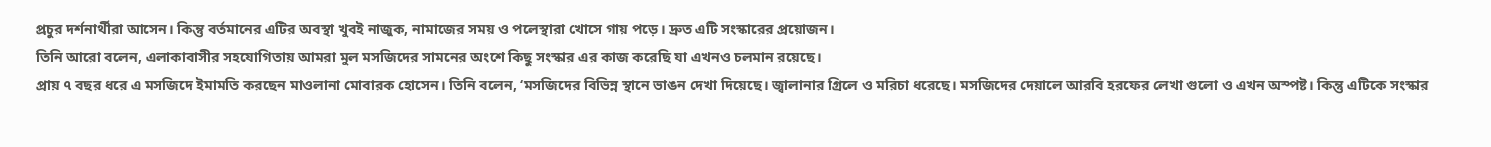প্রচুর দর্শনার্থীরা আসেন। কিন্তু বর্তমানের এটির অবস্থা খুবই নাজুক, নামাজের সময় ও পলেস্থারা খোসে গায় পড়ে। দ্রুত এটি সংস্কারের প্রয়োজন।
তিনি আরো বলেন, এলাকাবাসীর সহযোগিতায় আমরা মুল মসজিদের সামনের অংশে কিছু সংস্কার এর কাজ করেছি যা এখনও চলমান রয়েছে।
প্রায় ৭ বছর ধরে এ মসজিদে ইমামতি করছেন মাওলানা মোবারক হোসেন। তিনি বলেন, ‘মসজিদের বিভিন্ন স্থানে ভাঙন দেখা দিয়েছে। জ্বালানার গ্রিলে ও মরিচা ধরেছে। মসজিদের দেয়ালে আরবি হরফের লেখা গুলো ও এখন অস্পষ্ট। কিন্তু এটিকে সংস্কার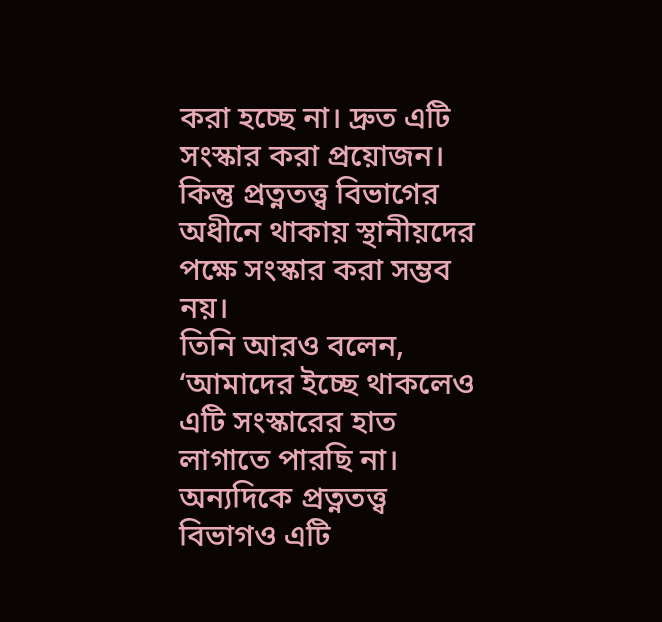করা হচ্ছে না। দ্রুত এটি সংস্কার করা প্রয়োজন। কিন্তু প্রত্নতত্ত্ব বিভাগের অধীনে থাকায় স্থানীয়দের পক্ষে সংস্কার করা সম্ভব নয়।
তিনি আরও বলেন, ‘আমাদের ইচ্ছে থাকলেও এটি সংস্কারের হাত লাগাতে পারছি না। অন্যদিকে প্রত্নতত্ত্ব বিভাগও এটি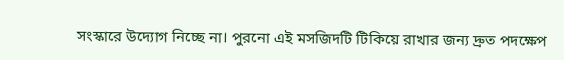সংস্কারে উদ্যোগ নিচ্ছে না। পুরনো এই মসজিদটি টিকিয়ে রাখার জন্য দ্রুত পদক্ষেপ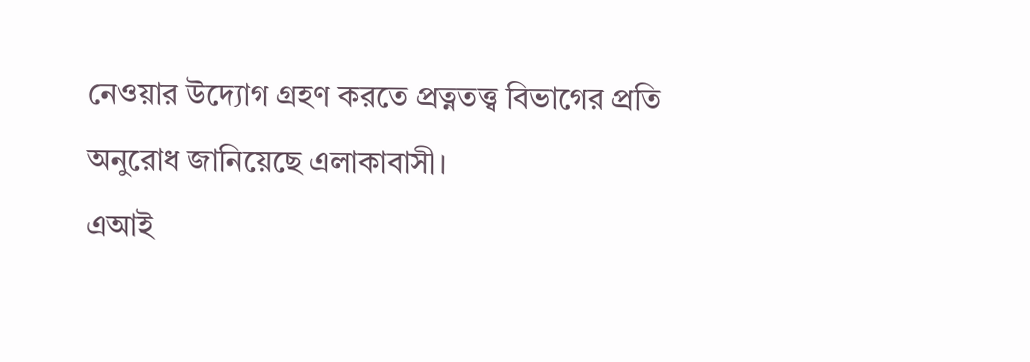নেওয়ার উদ্যোগ গ্রহণ করতে প্রত্নতত্ত্ব বিভাগের প্রতি অনুরোধ জানিয়েছে এলাকাবাসী।
এআই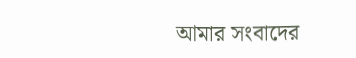আমার সংবাদের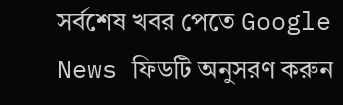সর্বশেষ খবর পেতে Google News ফিডটি অনুসরণ করুন